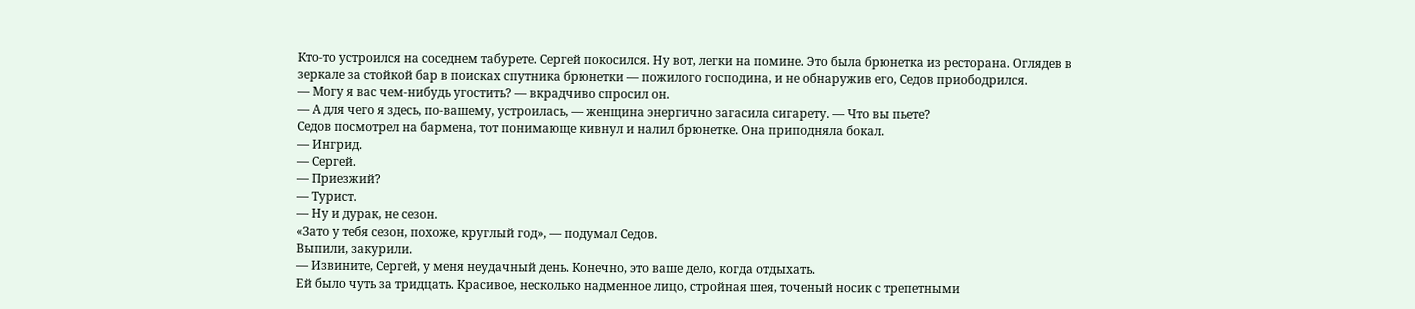Кто-то устроился на соседнем табурете. Сергей покосился. Ну вот, легки на помине. Это была брюнетка из ресторана. Оглядев в зеркале за стойкой бар в поисках спутника брюнетки — пожилого господина, и не обнаружив его, Седов приободрился.
— Могу я вас чем-нибудь угостить? — вкрадчиво спросил он.
— А для чего я здесь, по-вашему, устроилась, — женщина энергично загасила сигарету. — Что вы пьете?
Седов посмотрел на бармена, тот понимающе кивнул и налил брюнетке. Она приподняла бокал.
— Ингрид.
— Сергей.
— Приезжий?
— Турист.
— Ну и дурак, не сезон.
«Зато у тебя сезон, похоже, круглый год», — подумал Седов.
Выпили, закурили.
— Извините, Сергей, у меня неудачный день. Конечно, это ваше дело, когда отдыхать.
Ей было чуть за тридцать. Красивое, несколько надменное лицо, стройная шея, точеный носик с трепетными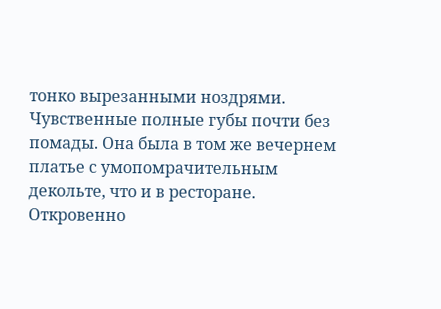тонко вырезанными ноздрями. Чувственные полные губы почти без помады. Она была в том же вечернем платье с умопомрачительным декольте, что и в ресторане. Откровенно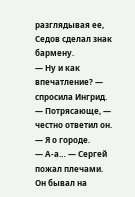разглядывая ее, Седов сделал знак бармену.
— Ну и как впечатление? — спросила Ингрид.
— Потрясающе, — честно ответил он.
— Я о городе.
— А-а… — Сергей пожал плечами.
Он бывал на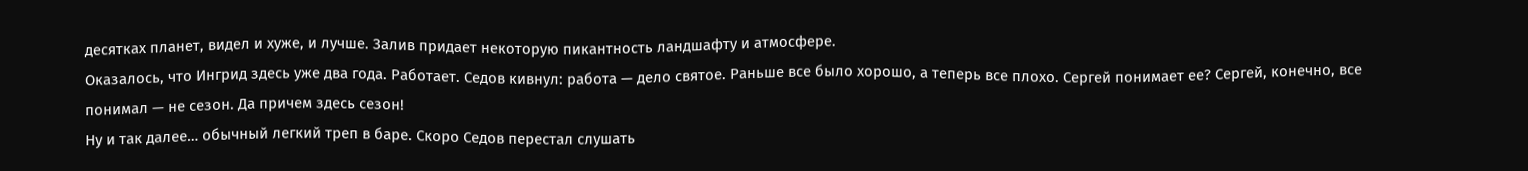десятках планет, видел и хуже, и лучше. Залив придает некоторую пикантность ландшафту и атмосфере.
Оказалось, что Ингрид здесь уже два года. Работает. Седов кивнул: работа — дело святое. Раньше все было хорошо, а теперь все плохо. Сергей понимает ее? Сергей, конечно, все понимал — не сезон. Да причем здесь сезон!
Ну и так далее… обычный легкий треп в баре. Скоро Седов перестал слушать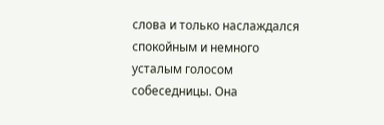слова и только наслаждался спокойным и немного усталым голосом собеседницы. Она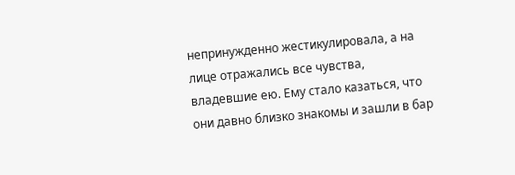непринужденно жестикулировала, а на лице отражались все чувства, владевшие ею. Ему стало казаться, что они давно близко знакомы и зашли в бар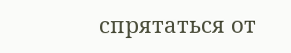спрятаться от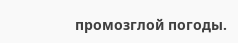промозглой погоды.